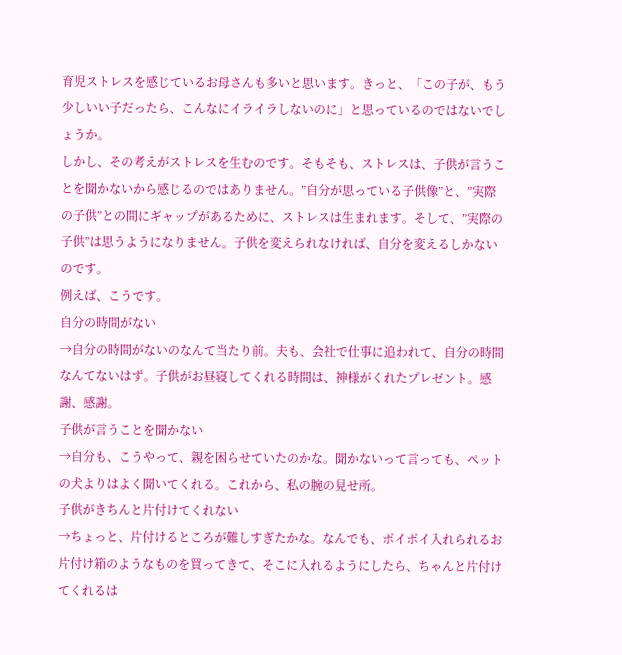育児ストレスを感じているお母さんも多いと思います。きっと、「この子が、もう少しいい子だったら、こんなにイライラしないのに」と思っているのではないでしょうか。
しかし、その考えがストレスを生むのです。そもそも、ストレスは、子供が言うことを聞かないから感じるのではありません。”自分が思っている子供像”と、”実際の子供”との間にギャップがあるために、ストレスは生まれます。そして、”実際の子供”は思うようになりません。子供を変えられなければ、自分を変えるしかないのです。
例えば、こうです。
自分の時間がない
→自分の時間がないのなんて当たり前。夫も、会社で仕事に追われて、自分の時間なんてないはず。子供がお昼寝してくれる時間は、神様がくれたプレゼント。感謝、感謝。
子供が言うことを聞かない
→自分も、こうやって、親を困らせていたのかな。聞かないって言っても、ペットの犬よりはよく聞いてくれる。これから、私の腕の見せ所。
子供がきちんと片付けてくれない
→ちょっと、片付けるところが難しすぎたかな。なんでも、ポイポイ入れられるお片付け箱のようなものを買ってきて、そこに入れるようにしたら、ちゃんと片付けてくれるは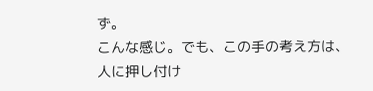ず。
こんな感じ。でも、この手の考え方は、人に押し付け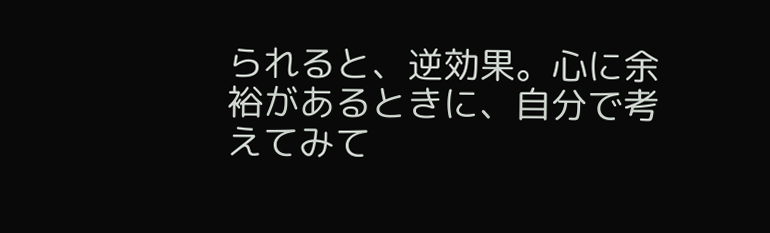られると、逆効果。心に余裕があるときに、自分で考えてみて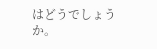はどうでしょうか。